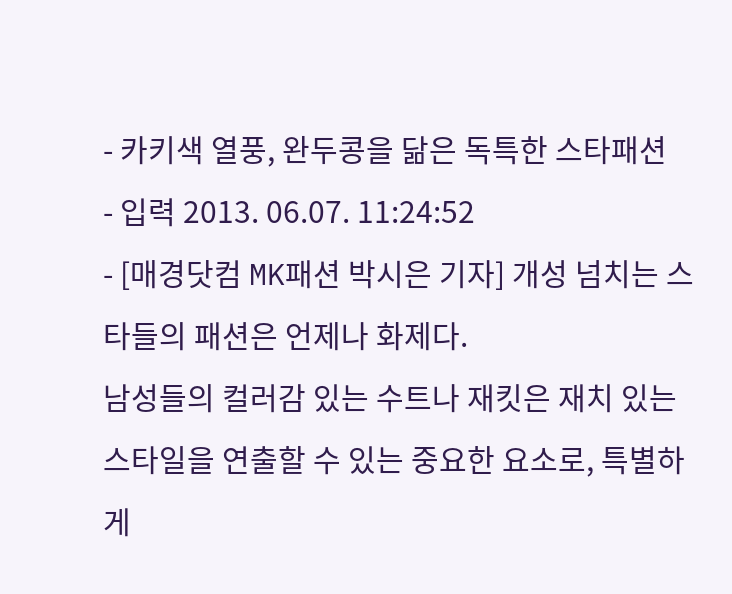- 카키색 열풍, 완두콩을 닮은 독특한 스타패션
- 입력 2013. 06.07. 11:24:52
- [매경닷컴 MK패션 박시은 기자] 개성 넘치는 스타들의 패션은 언제나 화제다.
남성들의 컬러감 있는 수트나 재킷은 재치 있는 스타일을 연출할 수 있는 중요한 요소로, 특별하게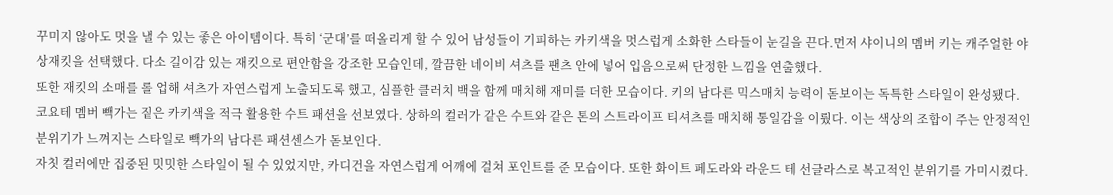꾸미지 않아도 멋을 낼 수 있는 좋은 아이템이다. 특히 ‘군대’를 떠올리게 할 수 있어 남성들이 기피하는 카키색을 멋스럽게 소화한 스타들이 눈길을 끈다.먼저 샤이니의 멤버 키는 캐주얼한 야상재킷을 선택했다. 다소 길이감 있는 재킷으로 편안함을 강조한 모습인데, 깔끔한 네이비 셔츠를 팬츠 안에 넣어 입음으로써 단정한 느낌을 연출했다.
또한 재킷의 소매를 롤 업해 셔츠가 자연스럽게 노출되도록 했고, 심플한 클러치 백을 함께 매치해 재미를 더한 모습이다. 키의 남다른 믹스매치 능력이 돋보이는 독특한 스타일이 완성됐다.
코요테 멤버 빽가는 짙은 카키색을 적극 활용한 수트 패션을 선보였다. 상하의 컬러가 같은 수트와 같은 톤의 스트라이프 티셔츠를 매치해 통일감을 이뤘다. 이는 색상의 조합이 주는 안정적인 분위기가 느껴지는 스타일로 빽가의 남다른 패션센스가 돋보인다.
자칫 컬러에만 집중된 밋밋한 스타일이 될 수 있었지만, 카디건을 자연스럽게 어깨에 걸쳐 포인트를 준 모습이다. 또한 화이트 페도라와 라운드 테 선글라스로 복고적인 분위기를 가미시켰다.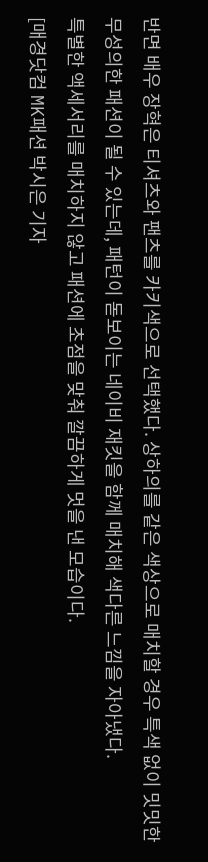반면 배우 장혁은 티셔츠와 팬츠를 카키색으로 선택했다. 상하의를 같은 색상으로 매치할 경우 특색 없이 밋밋한 무성의한 패션이 될 수 있는데, 패턴이 돋보이는 네이비 재킷을 함께 매치해 색다른 느낌을 자아냈다.
특별한 액세서리를 매치하지 않고 패션에 초점을 맞춰 깔끔하게 멋을 낸 모습이다.
[매경닷컴 MK패션 박시은 기자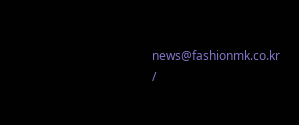news@fashionmk.co.kr /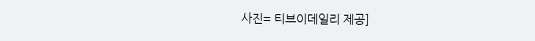사진= 티브이데일리 제공]